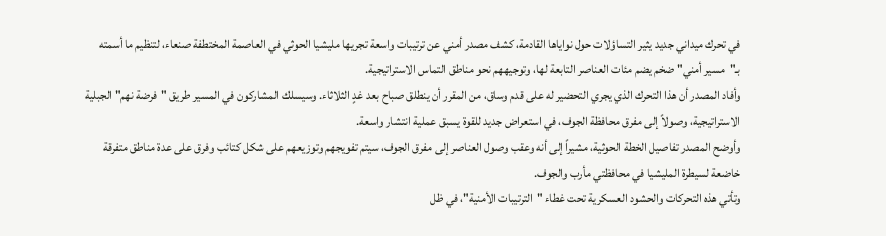في تحرك ميداني جديد يثير التساؤلات حول نواياها القادمة، كشف مصدر أمني عن ترتيبات واسعة تجريها مليشيا الحوثي في العاصمة المختطفة صنعاء، لتنظيم ما أسمته بـ"مسير أمني" ضخم يضم مئات العناصر التابعة لها، وتوجيههم نحو مناطق التماس الاستراتيجية.
وأفاد المصدر أن هذا التحرك الذي يجري التحضير له على قدم وساق، من المقرر أن ينطلق صباح بعد غدٍ الثلاثاء. وسيسلك المشاركون في المسير طريق "فرضة نهم" الجبلية الاستراتيجية، وصولاً إلى مفرق محافظة الجوف، في استعراض جديد للقوة يسبق عملية انتشار واسعة.
وأوضح المصدر تفاصيل الخطة الحوثية، مشيراً إلى أنه وعقب وصول العناصر إلى مفرق الجوف، سيتم تفويجهم وتوزيعهم على شكل كتائب وفرق على عدة مناطق متفرقة خاضعة لسيطرة المليشيا في محافظتي مأرب والجوف.
وتأتي هذه التحركات والحشود العسكرية تحت غطاء "الترتيبات الأمنية"، في ظل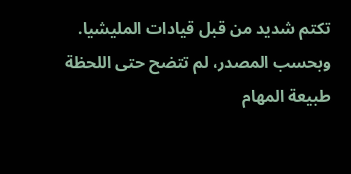تكتم شديد من قبل قيادات المليشيا. وبحسب المصدر، لم تتضح حتى اللحظة طبيعة المهام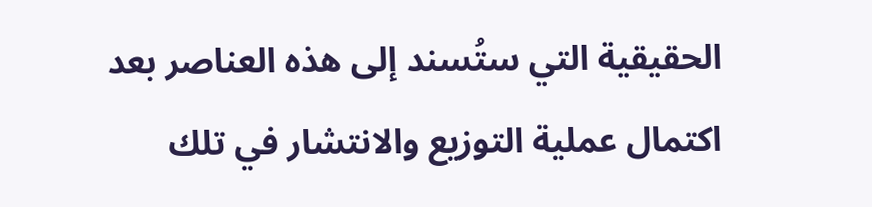الحقيقية التي ستُسند إلى هذه العناصر بعد اكتمال عملية التوزيع والانتشار في تلك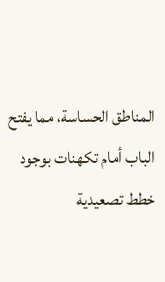المناطق الحساسة، مما يفتح الباب أمام تكهنات بوجود خطط تصعيدية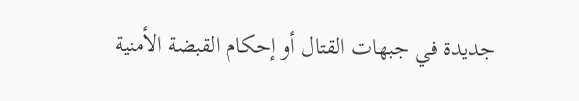جديدة في جبهات القتال أو إحكام القبضة الأمنية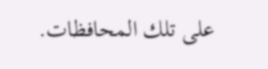على تلك المحافظات.